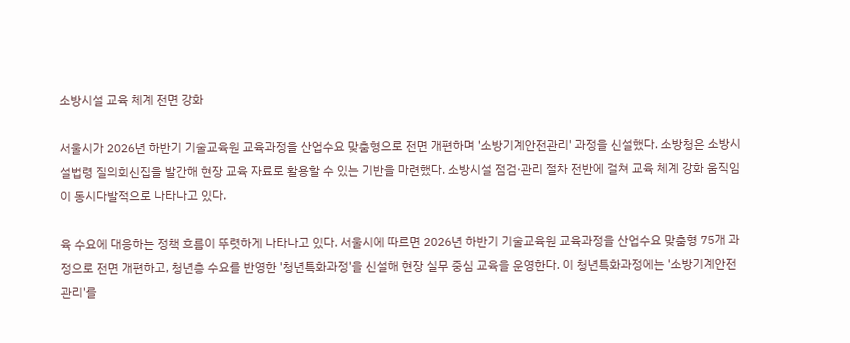소방시설 교육 체계 전면 강화

서울시가 2026년 하반기 기술교육원 교육과정을 산업수요 맞춤형으로 전면 개편하며 '소방기계안전관리' 과정을 신설했다. 소방청은 소방시설법령 질의회신집을 발간해 현장 교육 자료로 활용할 수 있는 기반을 마련했다. 소방시설 점검·관리 절차 전반에 걸쳐 교육 체계 강화 움직임이 동시다발적으로 나타나고 있다.

육 수요에 대응하는 정책 흐름이 뚜렷하게 나타나고 있다. 서울시에 따르면 2026년 하반기 기술교육원 교육과정을 산업수요 맞춤형 75개 과정으로 전면 개편하고, 청년층 수요를 반영한 '청년특화과정'을 신설해 현장 실무 중심 교육을 운영한다. 이 청년특화과정에는 '소방기계안전관리'를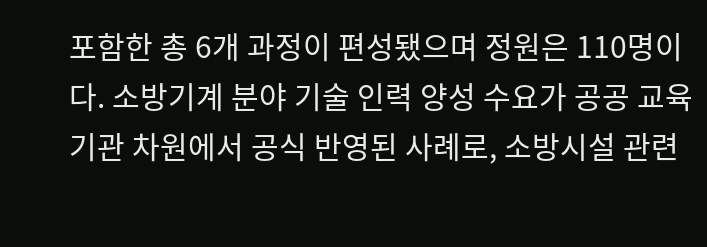포함한 총 6개 과정이 편성됐으며 정원은 110명이다. 소방기계 분야 기술 인력 양성 수요가 공공 교육 기관 차원에서 공식 반영된 사례로, 소방시설 관련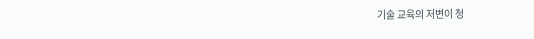기술 교육의 저변이 청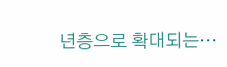년층으로 확대되는…